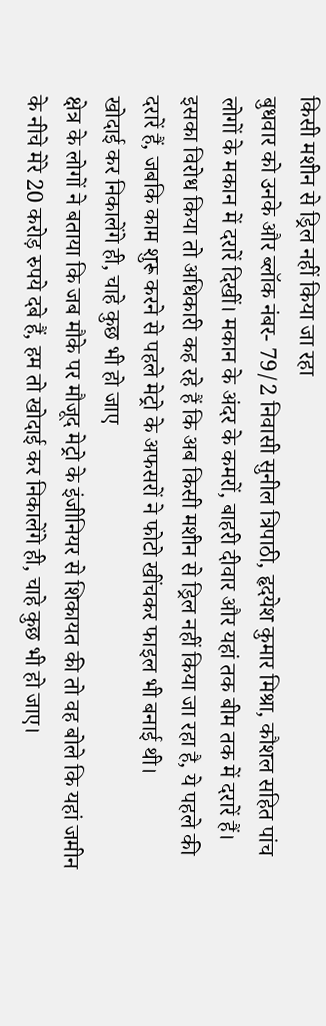किसी मशीन से ड्रिल नहीं किया जा रहा
बुधवार को उनके और ब्लॉक नंबर- 79/2 निवासी सुनील त्रिपाठी, हृदयेश कुमार मिश्रा, कौशल सहित पांच लोगों के मकान में दरारें दिखीं। मकान के अंदर के कमरों, बाहरी दीवार और यहां तक बीम तक में दरारें हैं। इसका विरोध किया तो अधिकारी कह रहे हैं कि अब किसी मशीन से ड्रिल नहीं किया जा रहा है, ये पहले की दरारें हैं, जबकि काम शुरू करने से पहले मेट्रो के अफसरों ने फोटो खींचकर फाइल भी बनाई थी।
खोदाई कर निकालेंगे ही, चाहे कुछ भी हो जाए
क्षेत्र के लोगों ने बताया कि जब मौके पर मौजूद मेट्रो के इंजीनियर से शिकायत की तो वह बोले कि यहां जमीन के नीचे मेरे 20 करोड़ रुपये दबे हैं, हम तो खोदाई कर निकालेंगे ही, चाहे कुछ भी हो जाए।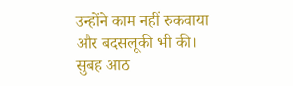उन्होंने काम नहीं रुकवाया और बदसलूकी भी की। सुबह आठ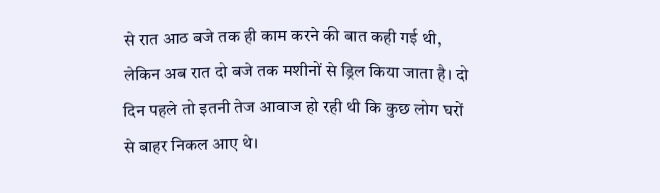से रात आठ बजे तक ही काम करने की बात कही गई थी, लेकिन अब रात दो बजे तक मशीनों से ड्रिल किया जाता है। दो दिन पहले तो इतनी तेज आवाज हो रही थी कि कुछ लोग घरों से बाहर निकल आए थे।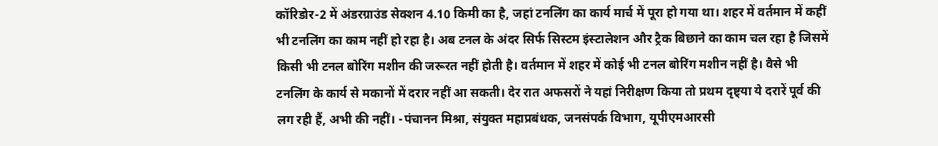कॉरिडोर-2 में अंडरग्राउंड सेक्शन 4.10 किमी का है, जहां टनलिंग का कार्य मार्च में पूरा हो गया था। शहर में वर्तमान में कहीं भी टनलिंग का काम नहीं हो रहा है। अब टनल के अंदर सिर्फ सिस्टम इंस्टालेशन और ट्रैक बिछाने का काम चल रहा है जिसमें किसी भी टनल बोरिंग मशीन की जरूरत नहीं होती है। वर्तमान में शहर में कोई भी टनल बोरिंग मशीन नहीं है। वैसे भी टनलिंग के कार्य से मकानों में दरार नहीं आ सकती। देर रात अफसरों ने यहां निरीक्षण किया तो प्रथम दृष्ट्या ये दरारें पूर्व की लग रही हैं, अभी की नहीं। -पंचानन मिश्रा, संयुक्त महाप्रबंधक, जनसंपर्क विभाग, यूपीएमआरसी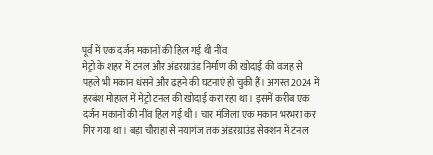पूर्व में एक दर्जन मकानों की हिल गई थी नींव
मेट्रो के शहर में टनल और अंडरग्राउंड निर्माण की खोदाई की वजह से पहले भी मकान धंसने और ढहने की घटनाएं हो चुकी हैं। अगस्त 2024 में हरबंश मोहाल में मेट्रो टनल की खोदाई करा रहा था। इसमें करीब एक दर्जन मकानों की नींव हिल गई थी। चार मंजिला एक मकान भरभरा कर गिर गया था। बड़ा चौराहा से नयागंज तक अंडरग्राउंड सेक्शन में टनल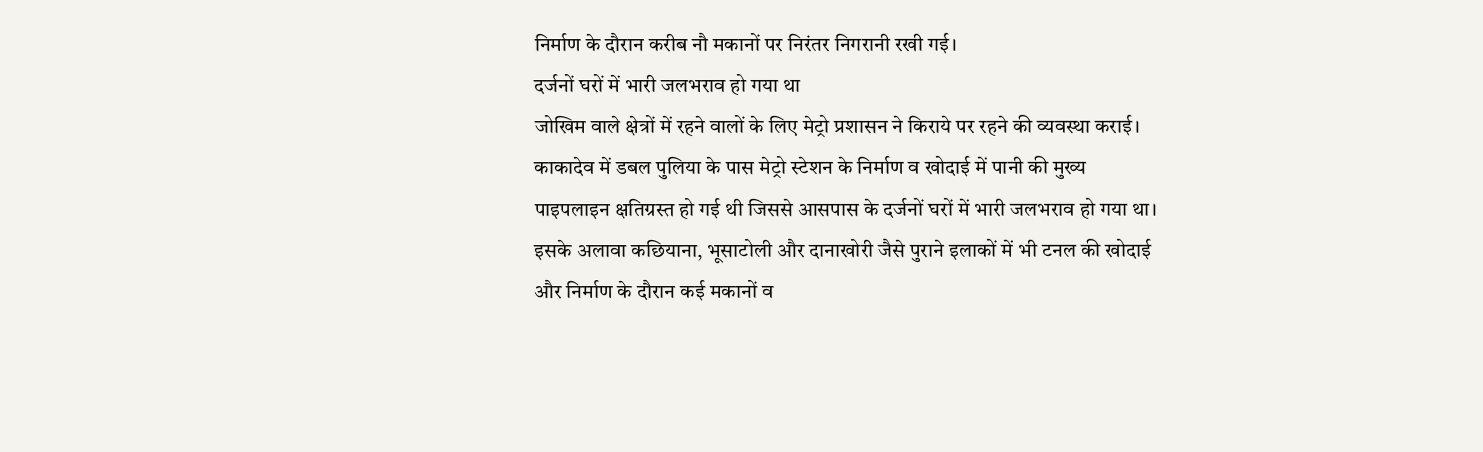निर्माण के दौरान करीब नौ मकानों पर निरंतर निगरानी रखी गई।
दर्जनों घरों में भारी जलभराव हो गया था
जोखिम वाले क्षेत्रों में रहने वालों के लिए मेट्रो प्रशासन ने किराये पर रहने की व्यवस्था कराई। काकादेव में डबल पुलिया के पास मेट्रो स्टेशन के निर्माण व खोदाई में पानी की मुख्य पाइपलाइन क्षतिग्रस्त हो गई थी जिससे आसपास के दर्जनों घरों में भारी जलभराव हो गया था। इसके अलावा कछियाना, भूसाटोली और दानाखोरी जैसे पुराने इलाकों में भी टनल की खोदाई और निर्माण के दौरान कई मकानों व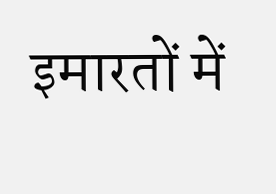इमारतों में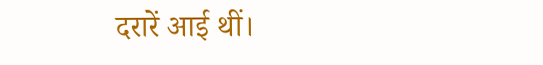दरारें आई थीं।